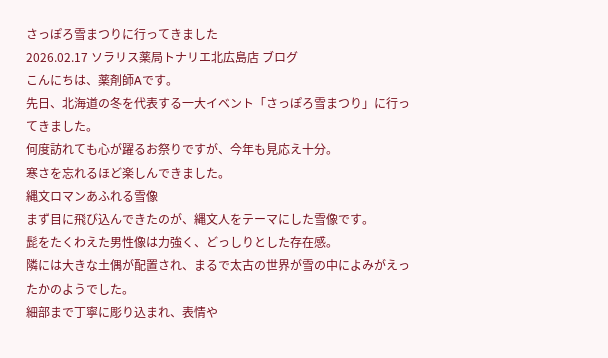さっぽろ雪まつりに行ってきました
2026.02.17 ソラリス薬局トナリエ北広島店 ブログ
こんにちは、薬剤師Aです。
先日、北海道の冬を代表する一大イベント「さっぽろ雪まつり」に行ってきました。
何度訪れても心が躍るお祭りですが、今年も見応え十分。
寒さを忘れるほど楽しんできました。
縄文ロマンあふれる雪像
まず目に飛び込んできたのが、縄文人をテーマにした雪像です。
髭をたくわえた男性像は力強く、どっしりとした存在感。
隣には大きな土偶が配置され、まるで太古の世界が雪の中によみがえったかのようでした。
細部まで丁寧に彫り込まれ、表情や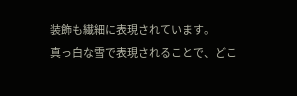装飾も繊細に表現されています。
真っ白な雪で表現されることで、どこ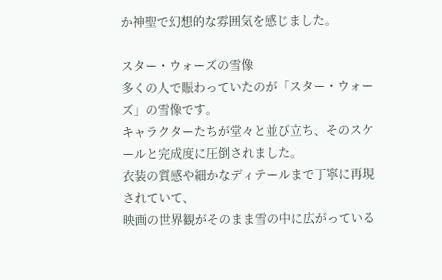か神聖で幻想的な雰囲気を感じました。

スター・ウォーズの雪像
多くの人で賑わっていたのが「スター・ウォーズ」の雪像です。
キャラクターたちが堂々と並び立ち、そのスケールと完成度に圧倒されました。
衣装の質感や細かなディテールまで丁寧に再現されていて、
映画の世界観がそのまま雪の中に広がっている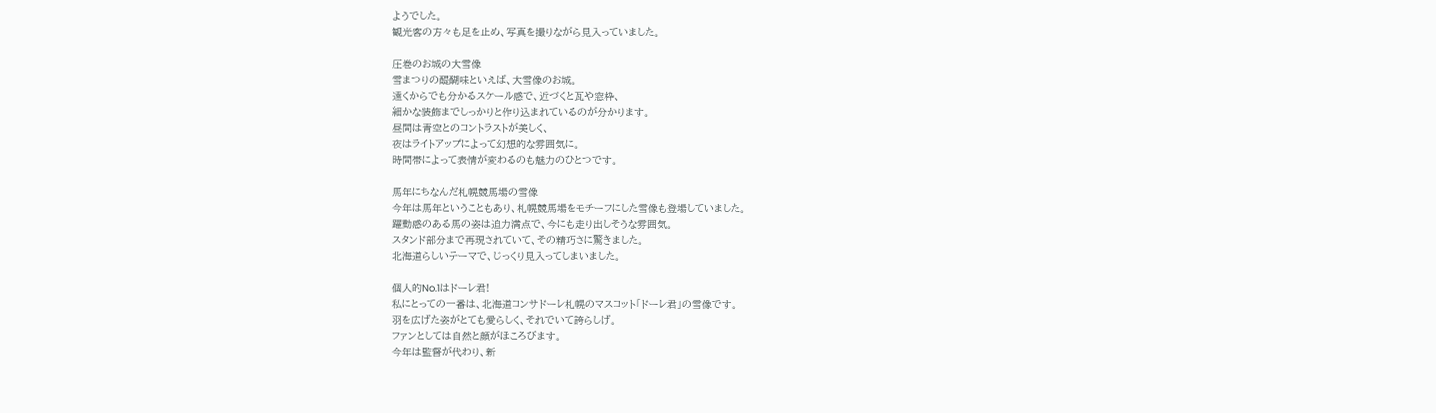ようでした。
観光客の方々も足を止め、写真を撮りながら見入っていました。

圧巻のお城の大雪像
雪まつりの醍醐味といえば、大雪像のお城。
遠くからでも分かるスケール感で、近づくと瓦や窓枠、
細かな装飾までしっかりと作り込まれているのが分かります。
昼間は青空とのコントラストが美しく、
夜はライトアップによって幻想的な雰囲気に。
時間帯によって表情が変わるのも魅力のひとつです。

馬年にちなんだ札幌競馬場の雪像
今年は馬年ということもあり、札幌競馬場をモチーフにした雪像も登場していました。
躍動感のある馬の姿は迫力満点で、今にも走り出しそうな雰囲気。
スタンド部分まで再現されていて、その精巧さに驚きました。
北海道らしいテーマで、じっくり見入ってしまいました。

個人的No.1はドーレ君!
私にとっての一番は、北海道コンサドーレ札幌のマスコット「ドーレ君」の雪像です。
羽を広げた姿がとても愛らしく、それでいて誇らしげ。
ファンとしては自然と顔がほころびます。
今年は監督が代わり、新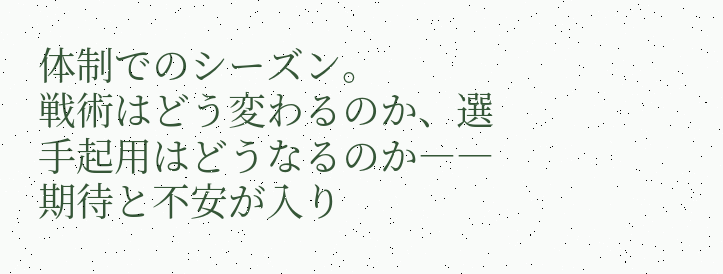体制でのシーズン。
戦術はどう変わるのか、選手起用はどうなるのか――期待と不安が入り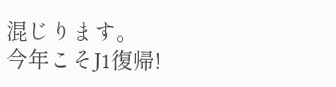混じります。
今年こそJ1復帰!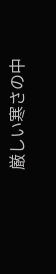厳しい寒さの中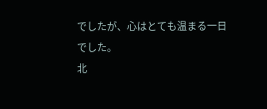でしたが、心はとても温まる一日でした。
北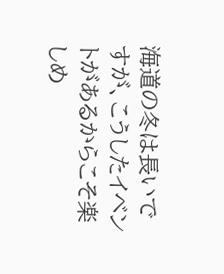海道の冬は長いですが、こうしたイベントがあるからこそ楽しめ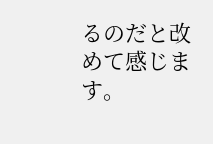るのだと改めて感じます。